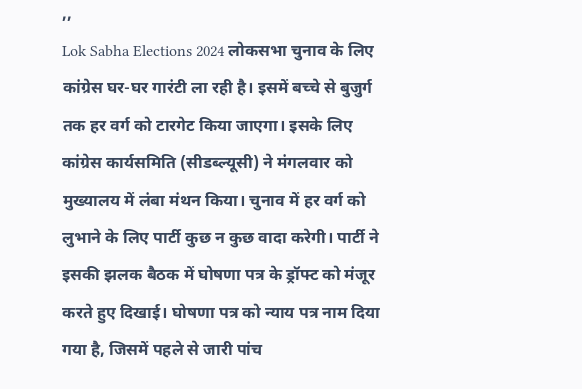,,
Lok Sabha Elections 2024 लोकसभा चुनाव के लिए कांग्रेस घर-घर गारंटी ला रही है। इसमें बच्चे से बुजुर्ग तक हर वर्ग को टारगेट किया जाएगा। इसके लिए कांग्रेस कार्यसमिति (सीडब्ल्यूसी) ने मंगलवार को मुख्यालय में लंबा मंथन किया। चुनाव में हर वर्ग को लुभाने के लिए पार्टी कुछ न कुछ वादा करेगी। पार्टी ने इसकी झलक बैठक में घोषणा पत्र के ड्रॉफ्ट को मंजूर करते हुए दिखाई। घोषणा पत्र को न्याय पत्र नाम दिया गया है, जिसमें पहले से जारी पांच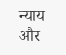न्याय और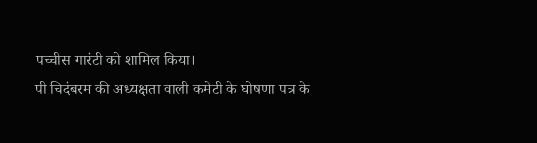पच्चीस गारंटी को शामिल किया।
पी चिदंबरम की अध्यक्षता वाली कमेटी के घोषणा पत्र के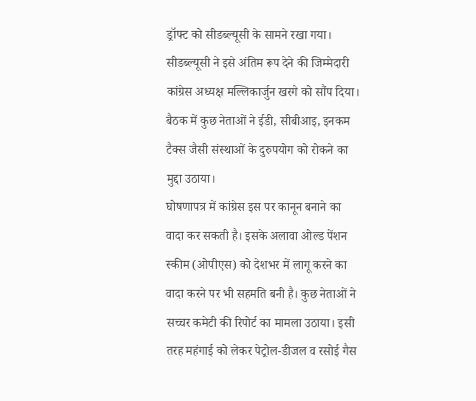ड्रॉफ्ट को सीडब्ल्यूसी के सामने रखा गया। सीडब्ल्यूसी ने इसे अंतिम रूप देने की जिम्मेदारी कांग्रेस अध्यक्ष मल्लिकार्जुन खरगे को सौंप दिया। बैठक में कुछ नेताओं ने ईडी, सीबीआइ, इनकम टैक्स जैसी संस्थाओं के दुरुपयोग को रोकने का मुद्दा उठाया।
घोषणापत्र में कांग्रेस इस पर कानून बनाने का वादा कर सकती है। इसके अलावा ओल्ड पेंशन स्कीम (ओपीएस) को देशभर में लागू करने का वादा करने पर भी सहमति बनी है। कुछ नेताओं ने सच्चर कमेटी की रिपोर्ट का मामला उठाया। इसी तरह महंगाई को लेकर पेट्रोल-डीजल व रसोई गैस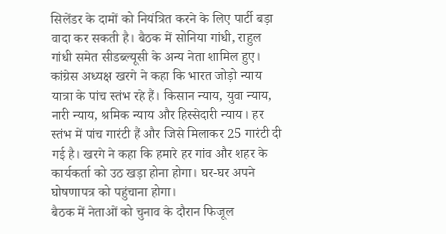सिलेंडर के दामों को नियंत्रित करने के लिए पार्टी बड़ा वादा कर सकती है। बैठक में सोनिया गांधी, राहुल गांधी समेत सीडब्ल्यूसी के अन्य नेता शामिल हुए।
कांग्रेस अध्यक्ष खरगे ने कहा कि भारत जोड़ो न्याय यात्रा के पांच स्तंभ रहे हैं। किसान न्याय, युवा न्याय, नारी न्याय, श्रमिक न्याय और हिस्सेदारी न्याय। हर स्तंभ में पांच गारंटी हैं और जिसे मिलाकर 25 गारंटी दी गई है। खरगे ने कहा कि हमारे हर गांव और शहर के कार्यकर्ता को उठ खड़ा होना होगा। घर-घर अपने घोषणापत्र को पहुंचाना होगा।
बैठक में नेताओं को चुनाव के दौरान फिजूल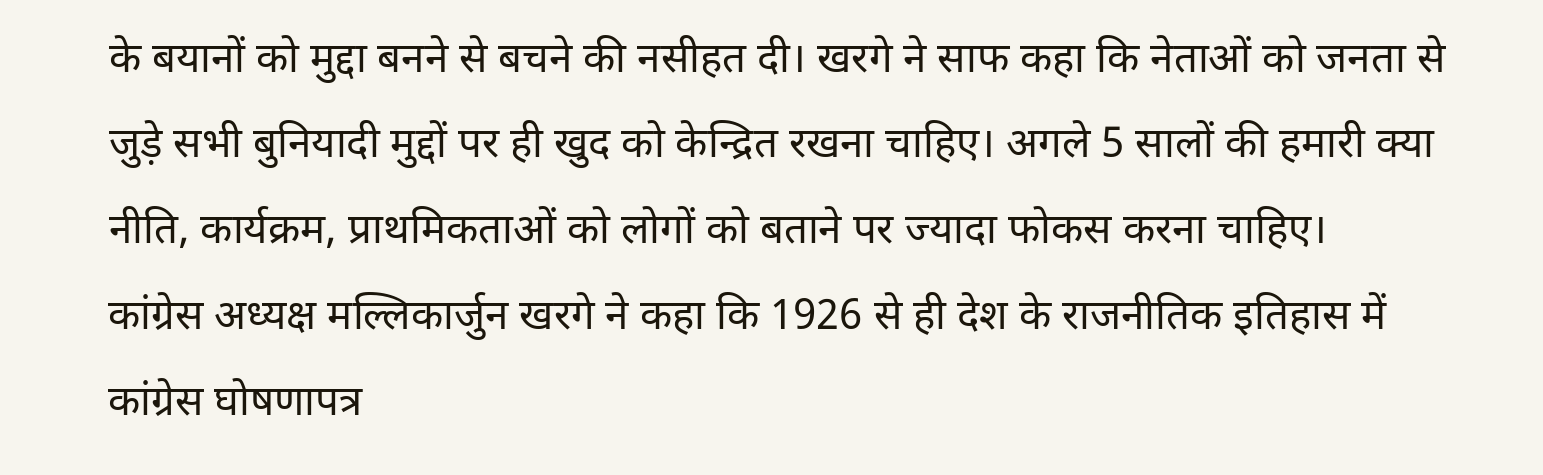के बयानों को मुद्दा बनने से बचने की नसीहत दी। खरगे ने साफ कहा कि नेताओं को जनता से जुड़े सभी बुनियादी मुद्दों पर ही खुद को केन्द्रित रखना चाहिए। अगले 5 सालों की हमारी क्या नीति, कार्यक्रम, प्राथमिकताओं को लोगों को बताने पर ज्यादा फोकस करना चाहिए।
कांग्रेस अध्यक्ष मल्लिकार्जुन खरगे ने कहा कि 1926 से ही देश के राजनीतिक इतिहास में कांग्रेस घोषणापत्र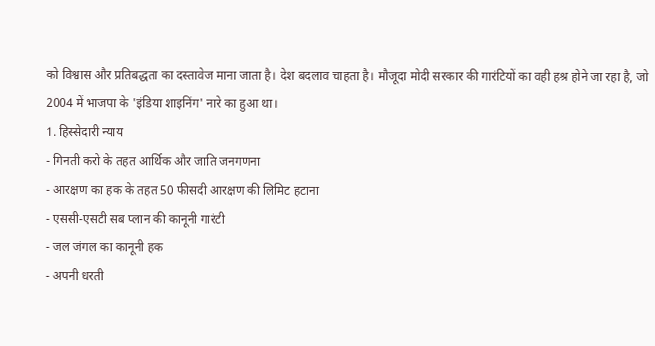को विश्वास और प्रतिबद्धता का दस्तावेज माना जाता है। देश बदलाव चाहता है। मौजूदा मोदी सरकार की गारंटियों का वही हश्र होने जा रहा है, जो 2004 में भाजपा के 'इंडिया शाइनिंग' नारे का हुआ था।
1. हिस्सेदारी न्याय
- गिनती करो के तहत आर्थिक और जाति जनगणना
- आरक्षण का हक के तहत 50 फीसदी आरक्षण की लिमिट हटाना
- एससी-एसटी सब प्लान की कानूनी गारंटी
- जल जंगल का कानूनी हक
- अपनी धरती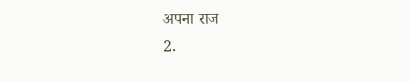अपना राज
2.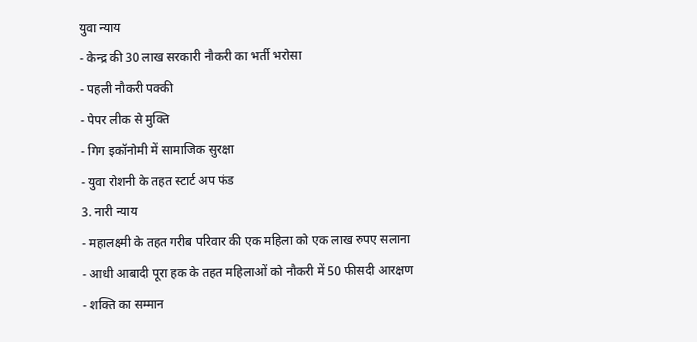युवा न्याय
- केन्द्र की 30 लाख सरकारी नौकरी का भर्ती भरोसा
- पहली नौकरी पक्की
- पेपर लीक से मुक्ति
- गिग इकॉनोमी में सामाजिक सुरक्षा
- युवा रोशनी के तहत स्टार्ट अप फंड
3. नारी न्याय
- महालक्ष्मी के तहत गरीब परिवार की एक महिला को एक लाख रुपए सलाना
- आधी आबादी पूरा हक के तहत महिलाओं को नौकरी में 50 फीसदी आरक्षण
- शक्ति का सम्मान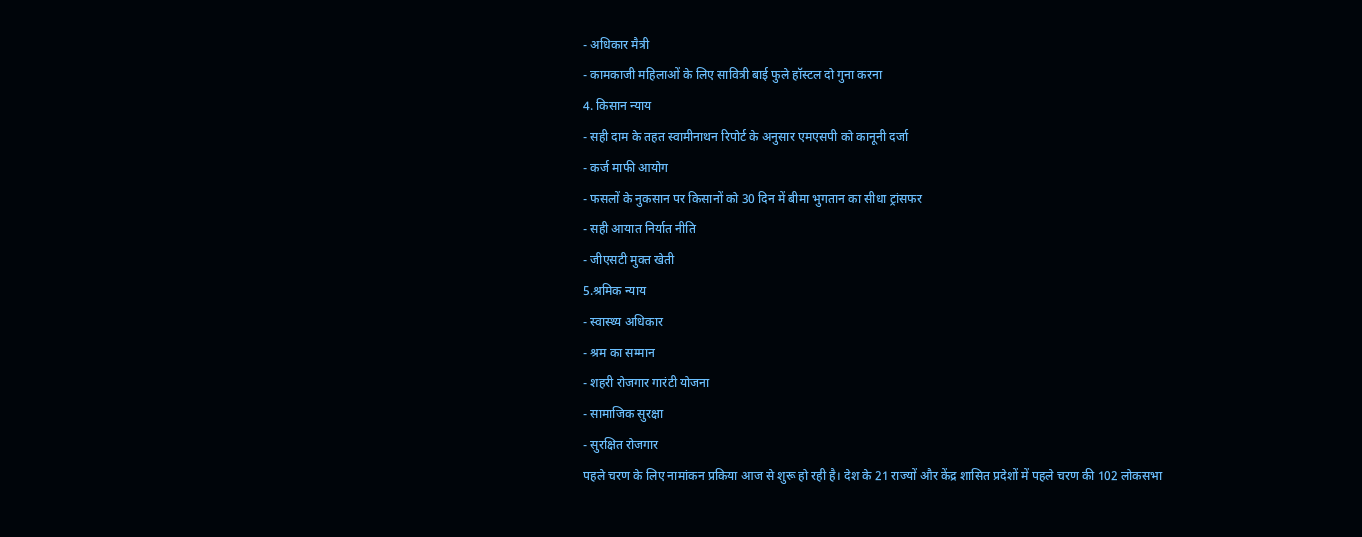- अधिकार मैत्री
- कामकाजी महिलाओं के लिए सावित्री बाई फुले हॉस्टल दो गुना करना
4. किसान न्याय
- सही दाम के तहत स्वामीनाथन रिपोर्ट के अनुसार एमएसपी को कानूनी दर्जा
- कर्ज माफी आयोग
- फसलों के नुकसान पर किसानों को 30 दिन में बीमा भुगतान का सीधा ट्रांसफर
- सही आयात निर्यात नीति
- जीएसटी मुक्त खेती
5.श्रमिक न्याय
- स्वास्थ्य अधिकार
- श्रम का सम्मान
- शहरी रोजगार गारंटी योजना
- सामाजिक सुरक्षा
- सुरक्षित रोजगार
पहले चरण के लिए नामांकन प्रकिया आज से शुरू हो रही है। देश के 21 राज्यों और केंद्र शासित प्रदेशों में पहले चरण की 102 लोकसभा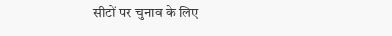सीटों पर चुनाव के लिए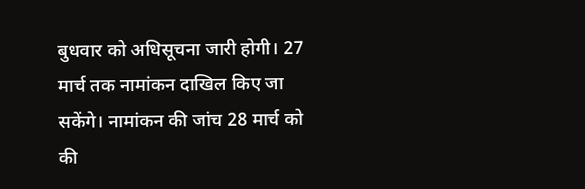बुधवार को अधिसूचना जारी होगी। 27 मार्च तक नामांकन दाखिल किए जा सकेंगे। नामांकन की जांच 28 मार्च को की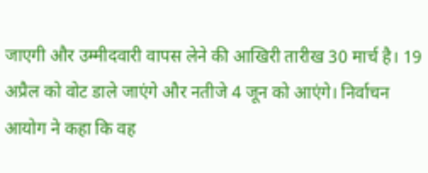जाएगी और उम्मीदवारी वापस लेने की आखिरी तारीख 30 मार्च है। 19 अप्रैल को वोट डाले जाएंगे और नतीजे 4 जून को आएंगे। निर्वाचन आयोग ने कहा कि वह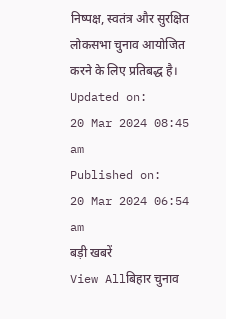निष्पक्ष, स्वतंत्र और सुरक्षित लोकसभा चुनाव आयोजित करने के लिए प्रतिबद्ध है।
Updated on:
20 Mar 2024 08:45 am
Published on:
20 Mar 2024 06:54 am
बड़ी खबरें
View Allबिहार चुनाव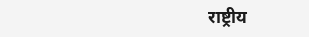राष्ट्रीय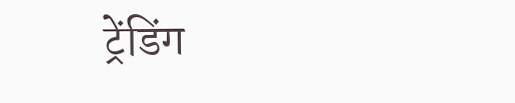ट्रेंडिंग